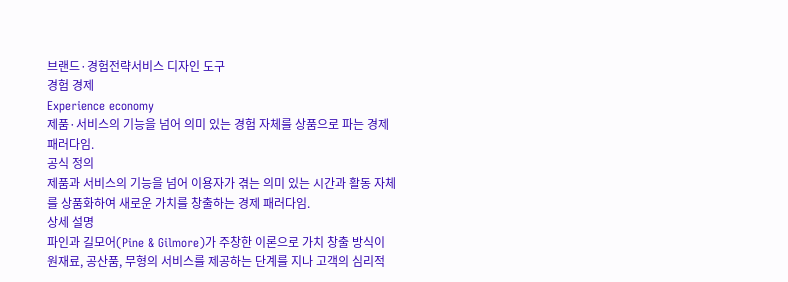브랜드·경험전략서비스 디자인 도구
경험 경제
Experience economy
제품·서비스의 기능을 넘어 의미 있는 경험 자체를 상품으로 파는 경제 패러다임.
공식 정의
제품과 서비스의 기능을 넘어 이용자가 겪는 의미 있는 시간과 활동 자체를 상품화하여 새로운 가치를 창출하는 경제 패러다임.
상세 설명
파인과 길모어(Pine & Gilmore)가 주창한 이론으로 가치 창출 방식이 원재료, 공산품, 무형의 서비스를 제공하는 단계를 지나 고객의 심리적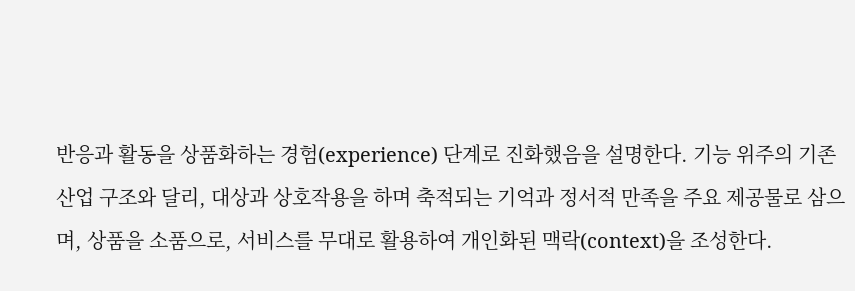반응과 활동을 상품화하는 경험(experience) 단계로 진화했음을 설명한다. 기능 위주의 기존 산업 구조와 달리, 대상과 상호작용을 하며 축적되는 기억과 정서적 만족을 주요 제공물로 삼으며, 상품을 소품으로, 서비스를 무대로 활용하여 개인화된 맥락(context)을 조성한다.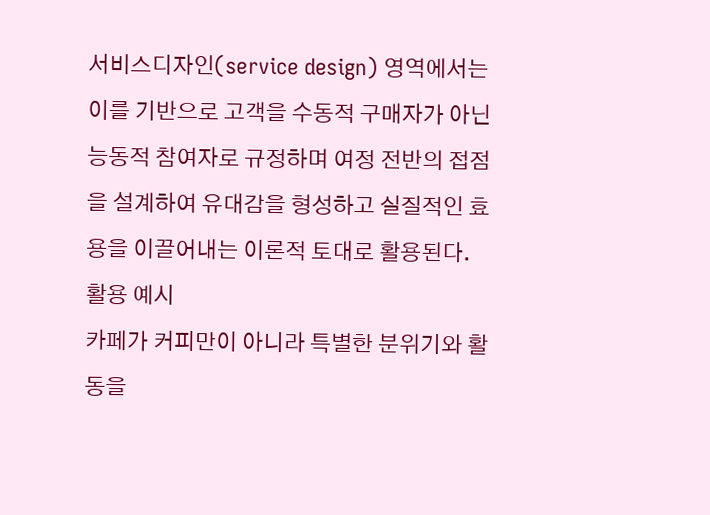서비스디자인(service design) 영역에서는 이를 기반으로 고객을 수동적 구매자가 아닌 능동적 참여자로 규정하며 여정 전반의 접점을 설계하여 유대감을 형성하고 실질적인 효용을 이끌어내는 이론적 토대로 활용된다.
활용 예시
카페가 커피만이 아니라 특별한 분위기와 활동을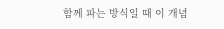함께 파는 방식일 때 이 개념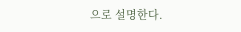으로 설명한다.